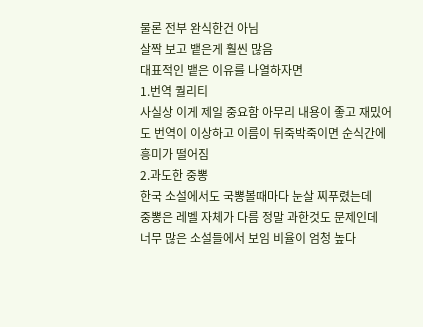물론 전부 완식한건 아님
살짝 보고 뱉은게 훨씬 많음
대표적인 뱉은 이유를 나열하자면
1.번역 퀄리티
사실상 이게 제일 중요함 아무리 내용이 좋고 재밌어도 번역이 이상하고 이름이 뒤죽박죽이면 순식간에 흥미가 떨어짐
2.과도한 중뽕
한국 소설에서도 국뽕볼때마다 눈살 찌푸렸는데
중뽕은 레벨 자체가 다름 정말 과한것도 문제인데
너무 많은 소설들에서 보임 비율이 엄청 높다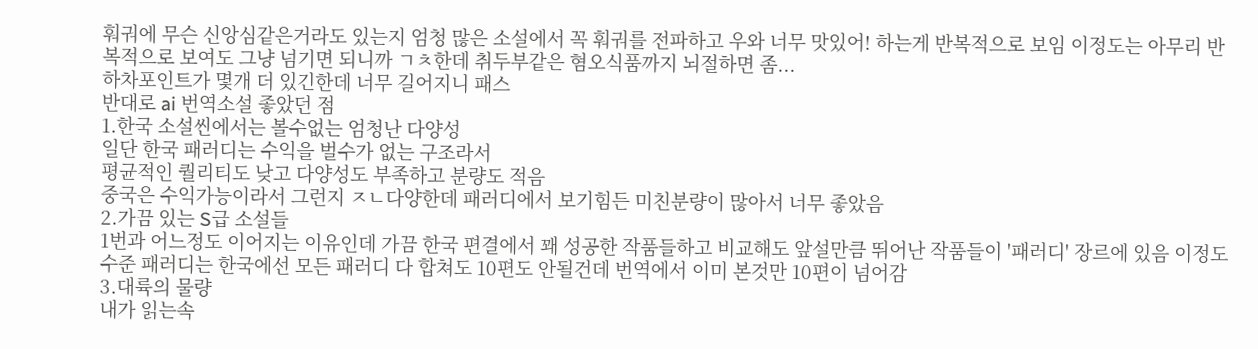훠궈에 무슨 신앙심같은거라도 있는지 엄청 많은 소설에서 꼭 훠궈를 전파하고 우와 너무 맛있어! 하는게 반복적으로 보임 이정도는 아무리 반복적으로 보여도 그냥 넘기면 되니까 ㄱㅊ한데 취두부같은 혐오식품까지 뇌절하면 좀...
하차포인트가 몇개 더 있긴한데 너무 길어지니 패스
반대로 ai 번역소설 좋았던 점
1.한국 소설씬에서는 볼수없는 엄청난 다양성
일단 한국 패러디는 수익을 벌수가 없는 구조라서
평균적인 퀄리티도 낮고 다양성도 부족하고 분량도 적음
중국은 수익가능이라서 그런지 ㅈㄴ다양한데 패러디에서 보기힘든 미친분량이 많아서 너무 좋았음
2.가끔 있는 S급 소설들
1번과 어느정도 이어지는 이유인데 가끔 한국 편결에서 꽤 성공한 작품들하고 비교해도 앞설만큼 뛰어난 작품들이 '패러디' 장르에 있음 이정도 수준 패러디는 한국에선 모든 패러디 다 합쳐도 10편도 안될건데 번역에서 이미 본것만 10편이 넘어감
3.대륙의 물량
내가 읽는속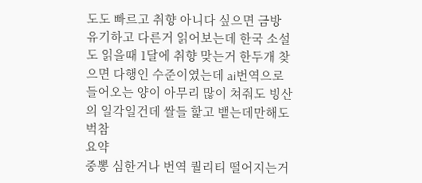도도 빠르고 취향 아니다 싶으면 금방 유기하고 다른거 읽어보는데 한국 소설도 읽을때 1달에 취향 맞는거 한두개 찾으면 다행인 수준이였는데 ai번역으로 들어오는 양이 아무리 많이 쳐줘도 빙산의 일각일건데 쌀들 핥고 뱉는데만해도 벅참
요약
중뽕 심한거나 번역 퀄리티 떨어지는거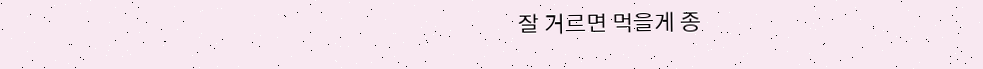잘 거르면 먹을게 종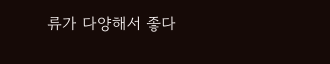류가 다양해서 좋다